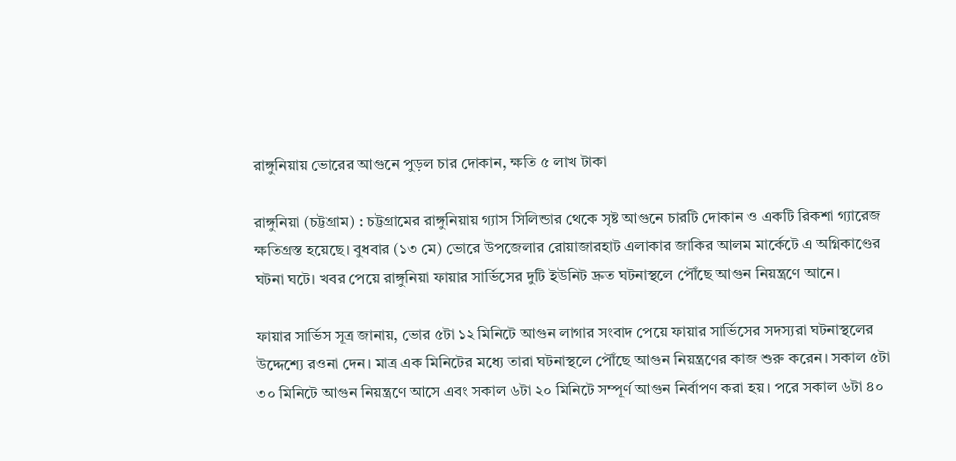রাঙ্গুনিয়ায় ভোরের আগুনে পুড়ল চার দোকান, ক্ষতি ৫ লাখ টাকা

রাঙ্গুনিয়া (চট্টগ্রাম) : চট্টগ্রামের রাঙ্গুনিয়ায় গ্যাস সিলিন্ডার থেকে সৃষ্ট আগুনে চারটি দোকান ও একটি রিকশা গ্যারেজ ক্ষতিগ্রস্ত হয়েছে। বুধবার (১৩ মে) ভোরে উপজেলার রোয়াজারহাট এলাকার জাকির আলম মার্কেটে এ অগ্নিকাণ্ডের ঘটনা ঘটে। খবর পেয়ে রাঙ্গুনিয়া ফায়ার সার্ভিসের দুটি ইউনিট দ্রুত ঘটনাস্থলে পৌঁছে আগুন নিয়ন্ত্রণে আনে।

ফায়ার সার্ভিস সূত্র জানায়, ভোর ৫টা ১২ মিনিটে আগুন লাগার সংবাদ পেয়ে ফায়ার সার্ভিসের সদস্যরা ঘটনাস্থলের উদ্দেশ্যে রওনা দেন। মাত্র এক মিনিটের মধ্যে তারা ঘটনাস্থলে পৌঁছে আগুন নিয়ন্ত্রণের কাজ শুরু করেন। সকাল ৫টা ৩০ মিনিটে আগুন নিয়ন্ত্রণে আসে এবং সকাল ৬টা ২০ মিনিটে সম্পূর্ণ আগুন নির্বাপণ করা হয়। পরে সকাল ৬টা ৪০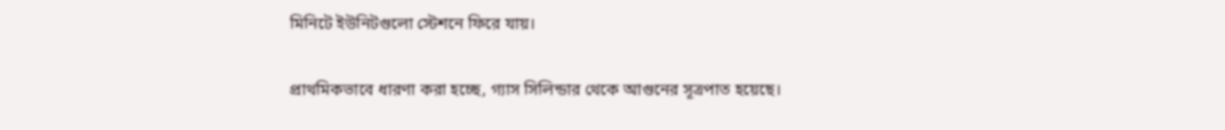মিনিটে ইউনিটগুলো স্টেশনে ফিরে যায়।

প্রাথমিকভাবে ধারণা করা হচ্ছে, গ্যাস সিলিন্ডার থেকে আগুনের সূত্রপাত হয়েছে।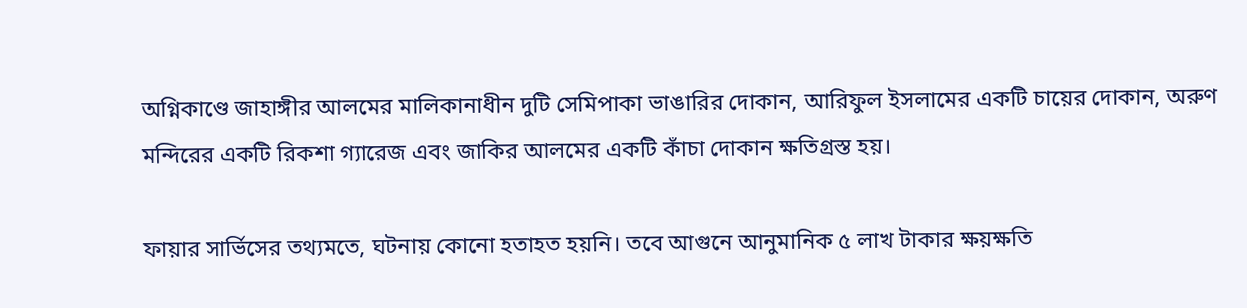অগ্নিকাণ্ডে জাহাঙ্গীর আলমের মালিকানাধীন দুটি সেমিপাকা ভাঙারির দোকান, আরিফুল ইসলামের একটি চায়ের দোকান, অরুণ মন্দিরের একটি রিকশা গ্যারেজ এবং জাকির আলমের একটি কাঁচা দোকান ক্ষতিগ্রস্ত হয়।

ফায়ার সার্ভিসের তথ্যমতে, ঘটনায় কোনো হতাহত হয়নি। তবে আগুনে আনুমানিক ৫ লাখ টাকার ক্ষয়ক্ষতি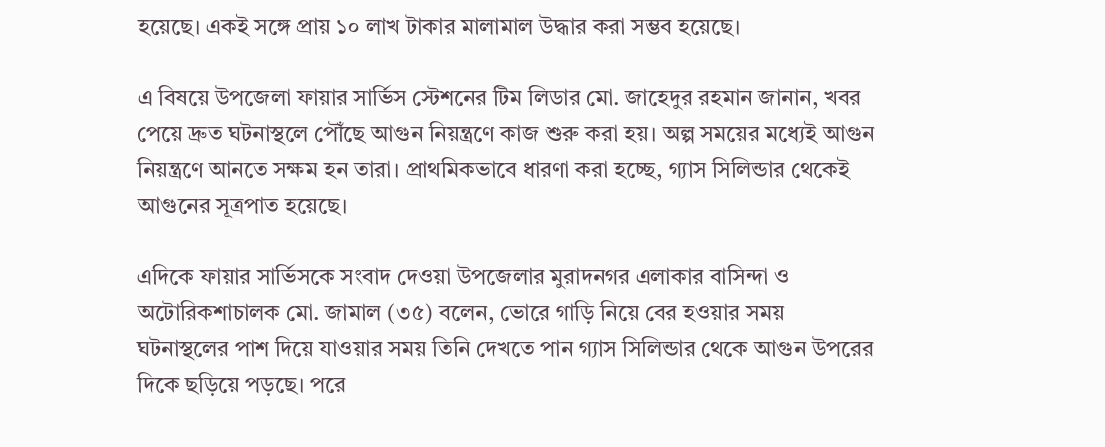হয়েছে। একই সঙ্গে প্রায় ১০ লাখ টাকার মালামাল উদ্ধার করা সম্ভব হয়েছে।

এ বিষয়ে উপজেলা ফায়ার সার্ভিস স্টেশনের টিম লিডার মো. জাহেদুর রহমান জানান, খবর পেয়ে দ্রুত ঘটনাস্থলে পৌঁছে আগুন নিয়ন্ত্রণে কাজ শুরু করা হয়। অল্প সময়ের মধ্যেই আগুন নিয়ন্ত্রণে আনতে সক্ষম হন তারা। প্রাথমিকভাবে ধারণা করা হচ্ছে, গ্যাস সিলিন্ডার থেকেই আগুনের সূত্রপাত হয়েছে।

এদিকে ফায়ার সার্ভিসকে সংবাদ দেওয়া উপজেলার মুরাদনগর এলাকার বাসিন্দা ও অটোরিকশাচালক মো. জামাল (৩৫) বলেন, ভোরে গাড়ি নিয়ে বের হওয়ার সময় ঘটনাস্থলের পাশ দিয়ে যাওয়ার সময় তিনি দেখতে পান গ্যাস সিলিন্ডার থেকে আগুন উপরের দিকে ছড়িয়ে পড়ছে। পরে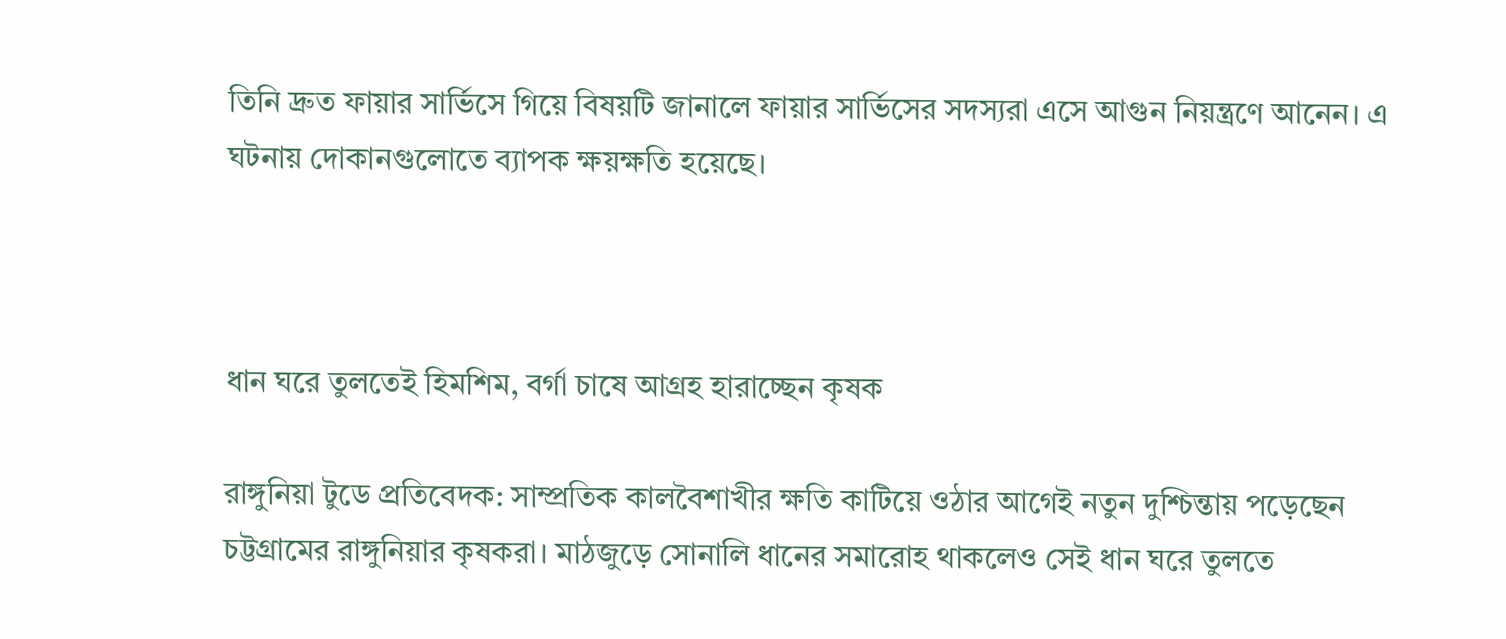তিনি দ্রুত ফায়ার সার্ভিসে গিয়ে বিষয়টি জানালে ফায়ার সার্ভিসের সদস্যরা এসে আগুন নিয়ন্ত্রণে আনেন। এ ঘটনায় দোকানগুলোতে ব্যাপক ক্ষয়ক্ষতি হয়েছে।



ধান ঘরে তুলতেই হিমশিম, বর্গা চাষে আগ্রহ হারাচ্ছেন কৃষক

রাঙ্গুনিয়া টুডে প্রতিবেদক: সাম্প্রতিক কালবৈশাখীর ক্ষতি কাটিয়ে ওঠার আগেই নতুন দুশ্চিন্তায় পড়েছেন চট্টগ্রামের রাঙ্গুনিয়ার কৃষকরা। মাঠজুড়ে সোনালি ধানের সমারোহ থাকলেও সেই ধান ঘরে তুলতে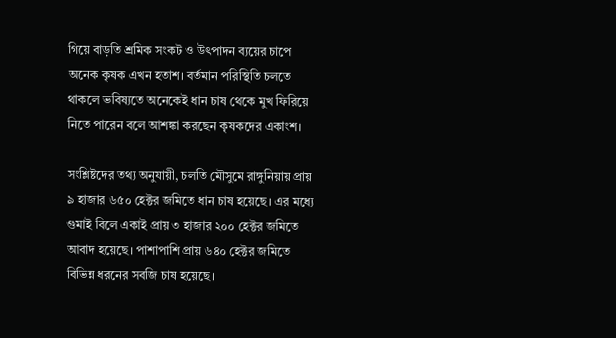গিয়ে বাড়তি শ্রমিক সংকট ও উৎপাদন ব্যয়ের চাপে অনেক কৃষক এখন হতাশ। বর্তমান পরিস্থিতি চলতে থাকলে ভবিষ্যতে অনেকেই ধান চাষ থেকে মুখ ফিরিয়ে নিতে পারেন বলে আশঙ্কা করছেন কৃষকদের একাংশ।

সংশ্লিষ্টদের তথ্য অনুযায়ী, চলতি মৌসুমে রাঙ্গুনিয়ায় প্রায় ৯ হাজার ৬৫০ হেক্টর জমিতে ধান চাষ হয়েছে। এর মধ্যে গুমাই বিলে একাই প্রায় ৩ হাজার ২০০ হেক্টর জমিতে আবাদ হয়েছে। পাশাপাশি প্রায় ৬৪০ হেক্টর জমিতে বিভিন্ন ধরনের সবজি চাষ হয়েছে।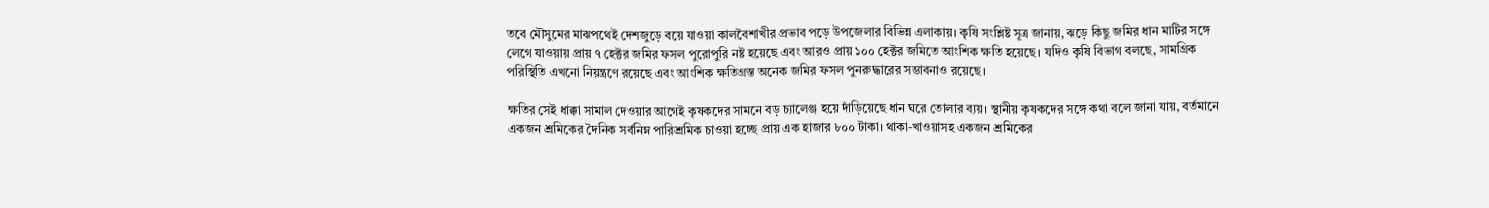তবে মৌসুমের মাঝপথেই দেশজুড়ে বয়ে যাওয়া কালবৈশাখীর প্রভাব পড়ে উপজেলার বিভিন্ন এলাকায়। কৃষি সংশ্লিষ্ট সূত্র জানায়, ঝড়ে কিছু জমির ধান মাটির সঙ্গে লেগে যাওয়ায় প্রায় ৭ হেক্টর জমির ফসল পুরোপুরি নষ্ট হয়েছে এবং আরও প্রায় ১০০ হেক্টর জমিতে আংশিক ক্ষতি হয়েছে। যদিও কৃষি বিভাগ বলছে, সামগ্রিক পরিস্থিতি এখনো নিয়ন্ত্রণে রয়েছে এবং আংশিক ক্ষতিগ্রস্ত অনেক জমির ফসল পুনরুদ্ধারের সম্ভাবনাও রয়েছে।

ক্ষতির সেই ধাক্কা সামাল দেওয়ার আগেই কৃষকদের সামনে বড় চ্যালেঞ্জ হয়ে দাঁড়িয়েছে ধান ঘরে তোলার ব্যয়। স্থানীয় কৃষকদের সঙ্গে কথা বলে জানা যায়, বর্তমানে একজন শ্রমিকের দৈনিক সর্বনিম্ন পারিশ্রমিক চাওয়া হচ্ছে প্রায় এক হাজার ৮০০ টাকা। থাকা-খাওয়াসহ একজন শ্রমিকের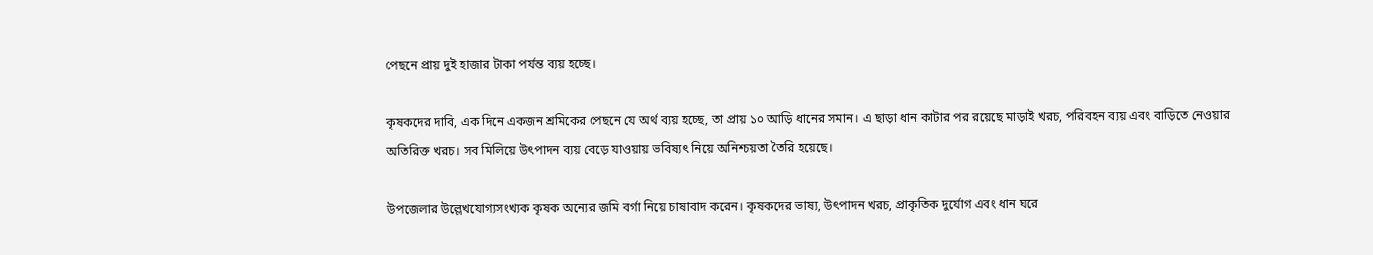পেছনে প্রায় দুই হাজার টাকা পর্যন্ত ব্যয় হচ্ছে।

কৃষকদের দাবি, এক দিনে একজন শ্রমিকের পেছনে যে অর্থ ব্যয় হচ্ছে, তা প্রায় ১০ আড়ি ধানের সমান। এ ছাড়া ধান কাটার পর রয়েছে মাড়াই খরচ, পরিবহন ব্যয় এবং বাড়িতে নেওয়ার অতিরিক্ত খরচ। সব মিলিয়ে উৎপাদন ব্যয় বেড়ে যাওয়ায় ভবিষ্যৎ নিয়ে অনিশ্চয়তা তৈরি হয়েছে।

উপজেলার উল্লেখযোগ্যসংখ্যক কৃষক অন্যের জমি বর্গা নিয়ে চাষাবাদ করেন। কৃষকদের ভাষ্য, উৎপাদন খরচ, প্রাকৃতিক দুর্যোগ এবং ধান ঘরে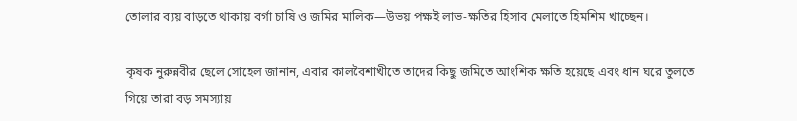তোলার ব্যয় বাড়তে থাকায় বর্গা চাষি ও জমির মালিক—উভয় পক্ষই লাভ-ক্ষতির হিসাব মেলাতে হিমশিম খাচ্ছেন।

কৃষক নুরুন্নবীর ছেলে সোহেল জানান, এবার কালবৈশাখীতে তাদের কিছু জমিতে আংশিক ক্ষতি হয়েছে এবং ধান ঘরে তুলতে গিয়ে তারা বড় সমস্যায়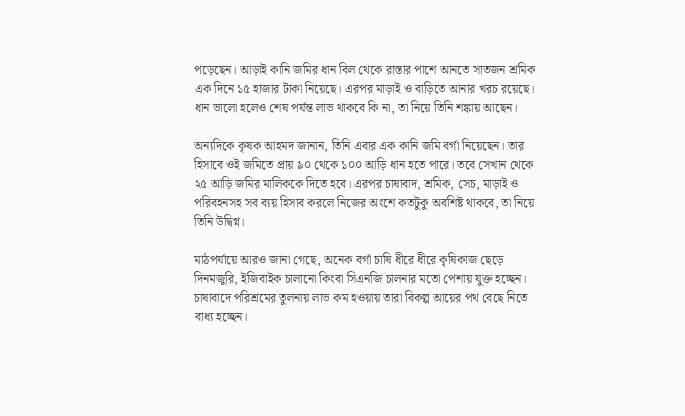পড়েছেন। আড়াই কানি জমির ধান বিল থেকে রাস্তার পাশে আনতে সাতজন শ্রমিক এক দিনে ১৫ হাজার টাকা নিয়েছে। এরপর মাড়াই ও বাড়িতে আনার খরচ রয়েছে। ধান ভালো হলেও শেষ পর্যন্ত লাভ থাকবে কি না, তা নিয়ে তিনি শঙ্কায় আছেন।

অন্যদিকে কৃষক আহমদ জানান, তিনি এবার এক কানি জমি বর্গা নিয়েছেন। তার হিসাবে ওই জমিতে প্রায় ৯০ থেকে ১০০ আড়ি ধান হতে পারে। তবে সেখান থেকে ২৫ আড়ি জমির মালিককে দিতে হবে। এরপর চাষাবাদ, শ্রমিক, সেচ, মাড়াই ও পরিবহনসহ সব ব্যয় হিসাব করলে নিজের অংশে কতটুকু অবশিষ্ট থাকবে, তা নিয়ে তিনি উদ্বিগ্ন।

মাঠপর্যায়ে আরও জানা গেছে, অনেক বর্গা চাষি ধীরে ধীরে কৃষিকাজ ছেড়ে দিনমজুরি, ইজিবাইক চালানো কিংবা সিএনজি চালনার মতো পেশায় যুক্ত হচ্ছেন। চাষাবাদে পরিশ্রমের তুলনায় লাভ কম হওয়ায় তারা বিকল্প আয়ের পথ বেছে নিতে বাধ্য হচ্ছেন।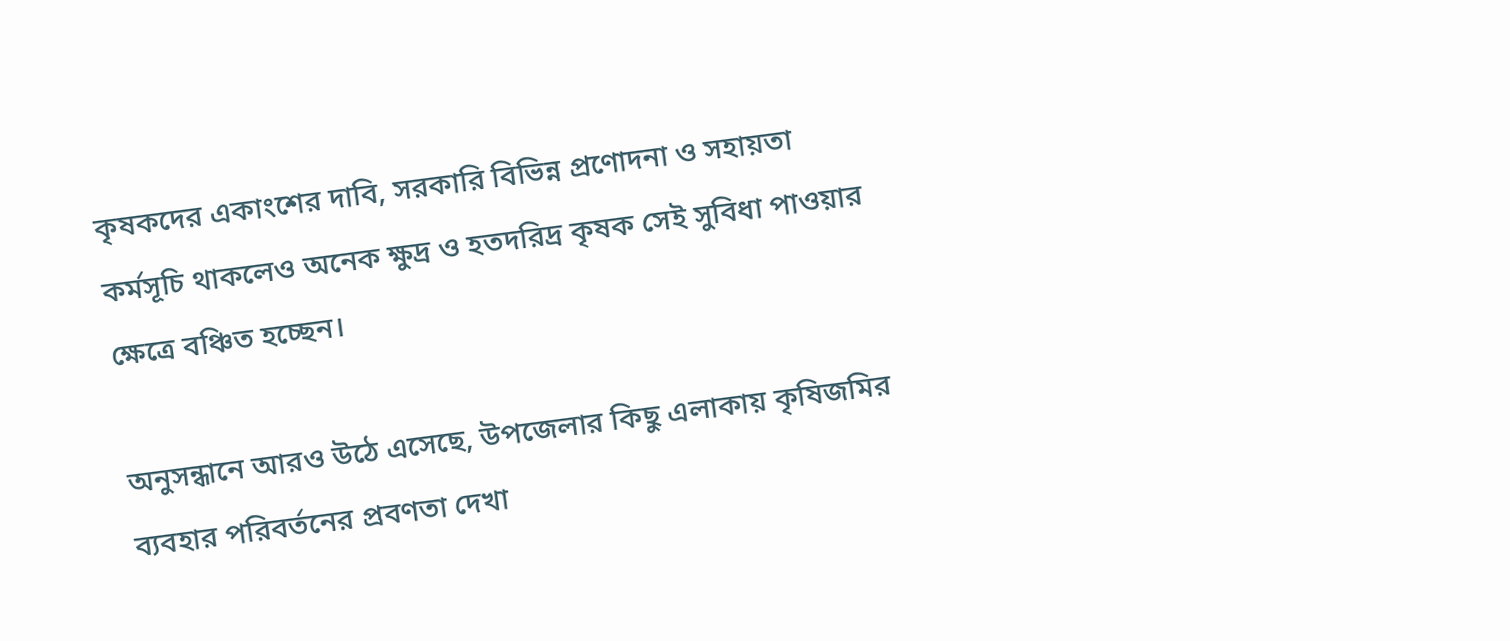কৃষকদের একাংশের দাবি, সরকারি বিভিন্ন প্রণোদনা ও সহায়তা কর্মসূচি থাকলেও অনেক ক্ষুদ্র ও হতদরিদ্র কৃষক সেই সুবিধা পাওয়ার ক্ষেত্রে বঞ্চিত হচ্ছেন।

অনুসন্ধানে আরও উঠে এসেছে, উপজেলার কিছু এলাকায় কৃষিজমির ব্যবহার পরিবর্তনের প্রবণতা দেখা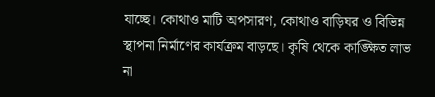যাচ্ছে। কোথাও মাটি অপসারণ, কোথাও বাড়িঘর ও বিভিন্ন স্থাপনা নির্মাণের কার্যক্রম বাড়ছে। কৃষি থেকে কাঙ্ক্ষিত লাভ না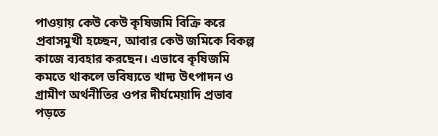পাওয়ায় কেউ কেউ কৃষিজমি বিক্রি করে প্রবাসমুখী হচ্ছেন, আবার কেউ জমিকে বিকল্প কাজে ব্যবহার করছেন। এভাবে কৃষিজমি কমতে থাকলে ভবিষ্যতে খাদ্য উৎপাদন ও গ্রামীণ অর্থনীতির ওপর দীর্ঘমেয়াদি প্রভাব পড়তে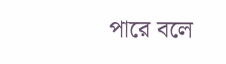পারে বলে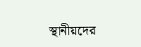স্থানীয়দের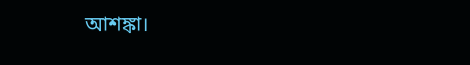আশঙ্কা।